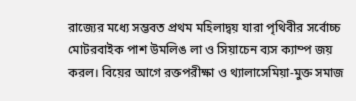রাজ্যের মধ্যে সম্ভবত প্রথম মহিলাদ্বয় যারা পৃথিবীর সর্বোচ্চ মোটরবাইক পাশ উমলিঙ লা ও সিয়াচেন ব্যস ক্যাম্প জয় করল। বিয়ের আগে রক্তপরীক্ষা ও থ্যালাসেমিয়া-মুক্ত সমাজ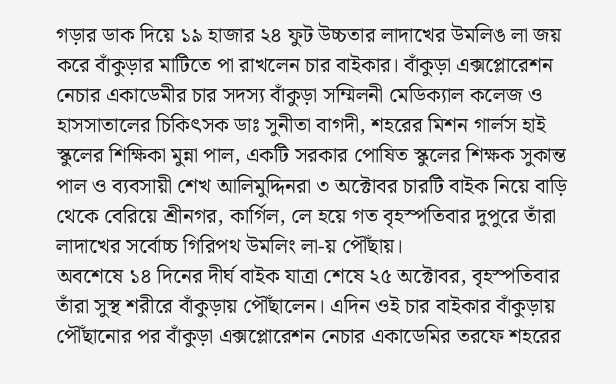গড়ার ডাক দিয়ে ১৯ হাজার ২৪ ফুট উচ্চতার লাদাখের উমলিঙ লা জয় করে বাঁকুড়ার মাটিতে পা রাখলেন চার বাইকার। বাঁকুড়া এক্সপ্লোরেশন নেচার একাডেমীর চার সদস্য বাঁকুড়া সম্মিলনী মেডিক্যাল কলেজ ও হাসসাতালের চিকিৎসক ডাঃ সুনীতা বাগদী, শহরের মিশন গার্লস হাই স্কুলের শিক্ষিকা মুন্না পাল, একটি সরকার পোষিত স্কুলের শিক্ষক সুকান্ত পাল ও ব্যবসায়ী শেখ আলিমুদ্দিনরা ৩ অক্টোবর চারটি বাইক নিয়ে বাড়ি থেকে বেরিয়ে শ্রীনগর, কার্গিল, লে হয়ে গত বৃহস্পতিবার দুপুরে তাঁরা লাদাখের সর্বোচ্চ গিরিপথ উমলিং লা-য় পৌঁছায়।
অবশেষে ১৪ দিনের দীর্ঘ বাইক যাত্রা শেষে ২৫ অক্টোবর, বৃহস্পতিবার তাঁরা সুস্থ শরীরে বাঁকুড়ায় পৌঁছালেন। এদিন ওই চার বাইকার বাঁকুড়ায় পৌঁছানোর পর বাঁকুড়া এক্সপ্লোরেশন নেচার একাডেমির তরফে শহরের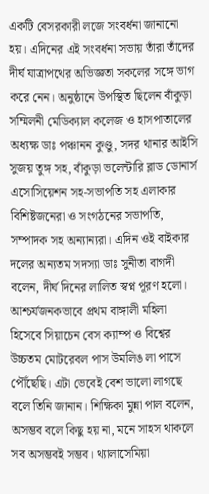একটি বেসরকারী লজে সংবর্ধনা জানানো হয়। এদিনের এই সংবর্ধনা সভায় তাঁরা তাঁদের দীর্ঘ যাত্রাপথের অভিজ্ঞতা সকলের সঙ্গে ভাগ করে নেন। অনুষ্ঠানে উপস্থিত ছিলেন বাঁকুড়া সম্মিলনী মেডিক্যাল কলেজ ও হাসপাতালের অধ্যক্ষ ডাঃ পঞ্চানন কুণ্ডু, সদর থানার আইসি সুজয় তুঙ্গ সহ, বাঁকুড়া ভলেন্টারি ব্লাড ডোনার্স এসোসিয়েশন সহ-সভাপতি সহ এলাকার বিশিষ্টজনেরা ও সংগঠনের সভাপতি, সম্পাদক সহ অন্যান্যরা। এদিন ওই বাইকার দলের অন্যতম সদস্যা ডাঃ সুনীতা বাগদী বলেন, দীর্ঘ দিনের লালিত স্বপ্ন পূরণ হলো।
আশ্চর্যজনকভাবে প্রথম বাঙ্গালী মহিলা হিসেবে সিয়াচেন বেস ক্যাম্প ও বিশ্বের উচ্চতম মোটরেবল পাস উমলিঙ লা পাসে পৌঁছেছি। এটা ভেবেই বেশ ভালো লাগছে বলে তিনি জানান। শিক্ষিকা মুন্না পাল বলেন, অসম্ভব বলে কিছু হয় না, মনে সাহস থাকলে সব অসম্ভবই সম্ভব। থ্যালাসেমিয়া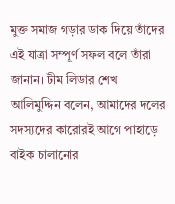মুক্ত সমাজ গড়ার ডাক দিয়ে তাঁদের এই যাত্রা সম্পূর্ণ সফল বলে তাঁরা জানান। টীম লিডার শেখ আলিমুদ্দিন বলেন, আমাদের দলের সদস্যদের কারোরই আগে পাহাড়ে বাইক চালানোর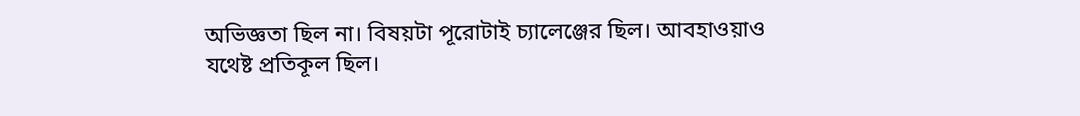অভিজ্ঞতা ছিল না। বিষয়টা পূরোটাই চ্যালেঞ্জের ছিল। আবহাওয়াও যথেষ্ট প্রতিকূল ছিল।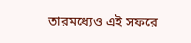তারমধ্যেও এই সফরে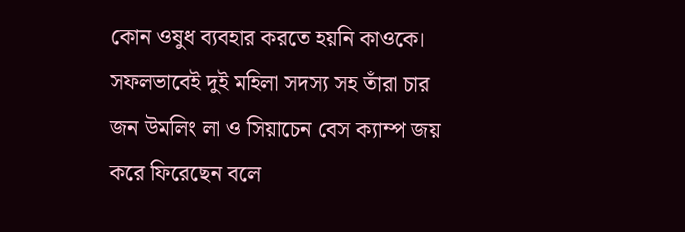কোন ওষুধ ব্যবহার করতে হয়নি কাওকে। সফলভাবেই দুই মহিলা সদস্য সহ তাঁরা চার জন উমলিং লা ও সিয়াচেন বেস ক্যাম্প জয় করে ফিরেছেন বলে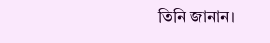তিনি জানান।